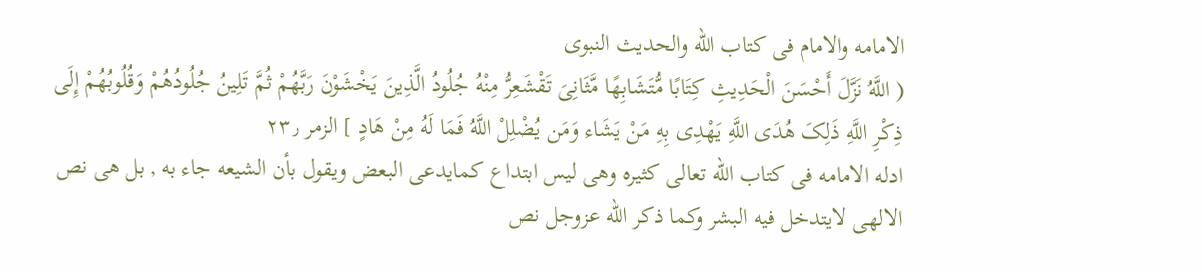الامامه والامام فی کتاب الله والحدیث النبوی
( اللَّهُ نَزَّلَ أَحْسَنَ الْحَدِیثِ کِتَابًا مُّتَشَابِهًا مَّثَانِیَ تَقْشَعِرُّ مِنْهُ جُلُودُ الَّذِینَ یَخْشَوْنَ رَبَّهُمْ ثُمَّ تَلِینُ جُلُودُهُمْ وَقُلُوبُهُمْ إِلَى ذِکْرِ اللَّهِ ذَلِکَ هُدَى اللَّهِ یَهْدِی بِهِ مَنْ یَشَاء وَمَن یُضْلِلْ اللَّهُ فَمَا لَهُ مِنْ هَادٍ ] الزمر ۲۳٫
ادله الامامه فی کتاب الله تعالى کثیره وهی لیس ابتداع کمایدعی البعض ویقول بأن الشیعه جاء به , بل هی نص الالهی لایتدخل فیه البشر وکما ذکر الله عزوجل نص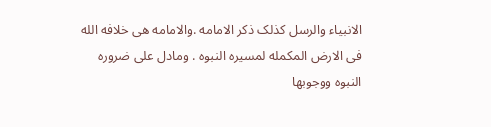الانبیاء والرسل کذلک ذکر الامامه .والامامه هی خلافه الله فی الارض المکمله لمسیره النبوه . ومادل على ضروره النبوه ووجوبها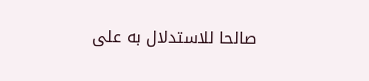صالحا للاستدلال به على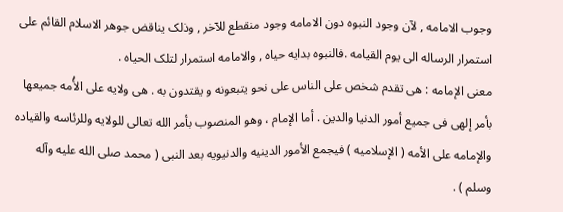وجوب الامامه , لآن وجود النبوه دون الامامه وجود منقطع للآخر , وذلک یناقض جوهر الاسلام القائم على استمرار الرساله الى یوم القیامه .فالنبوه بدایه حیاه , والامامه استمرار لتلک الحیاه .
معنى الإمامه : هی تقدم شخص على الناس على نحو یتبعونه و یقتدون به . هی ولایه على الأُمه جمیعها بأمر إلهی فی جمیع أمور الدنیا والدین . أما الإمام ، وهو المنصوب بأمر الله تعالى للولایه وللرئاسه والقیاده والإمامه على الأمه ( الإسلامیه ) فیجمع الأمور الدینیه والدنیویه بعد النبی ( محمد صلى الله علیه وآله وسلم ) .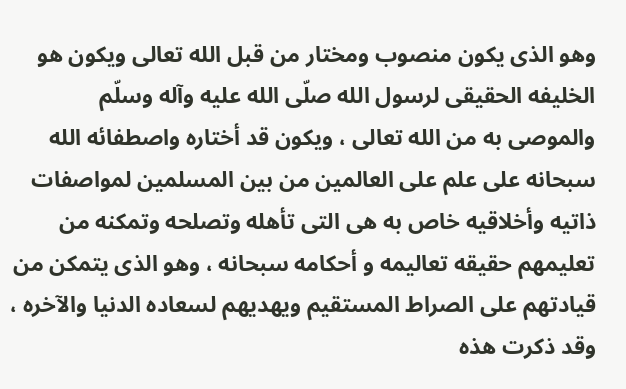وهو الذی یکون منصوب ومختار من قبل الله تعالى ویکون هو الخلیفه الحقیقی لرسول الله صلّى الله علیه وآله وسلّم والموصى به من الله تعالى ، ویکون قد أختاره واصطفائه الله سبحانه على علم على العالمین من بین المسلمین لمواصفات ذاتیه وأخلاقیه خاص به هی التی تأهله وتصلحه وتمکنه من تعلیمهم حقیقه تعالیمه و أحکامه سبحانه ، وهو الذی یتمکن من قیادتهم على الصراط المستقیم ویهدیهم لسعاده الدنیا والآخره ، وقد ذکرت هذه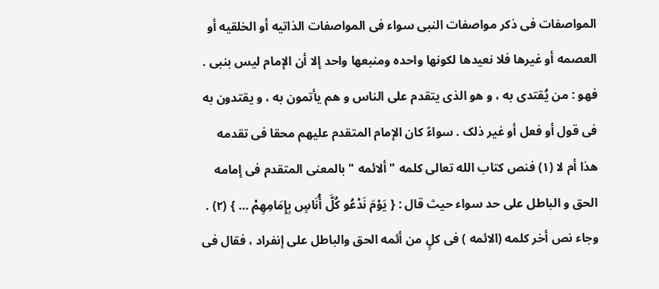المواصفات فی ذکر مواصفات النبی سواء فی المواصفات الذاتیه أو الخلقیه أو العصمه أو غیرها فلا نعیدها لکونها واحده ومنبعها واحد إلا أن الإمام لیس بنبی . فهو : من یُقتدى به ، و هو الذی یتقدم على الناس و هم یأتمون به ، و یقتدون به فی قول أو فعل أو غیر ذلک . سواءً کان الإمام المتقدم علیهم محقا فی تقدمه هذا أم لا (۱) فنص کتاب الله تعالى کلمه " ألائمه " بالمعنى المتقدم فی إمامه الحق و الباطل على حد سواء حیث قال : { یَوْمَ نَدْعُو کُلَّ أُنَاسٍ بِإِمَامِهِمْ … } (۲) .
وجاء نص أخر کلمه (الائمه ) فی کلٍ من أئمه الحق والباطل على إنفراد ، فقال فی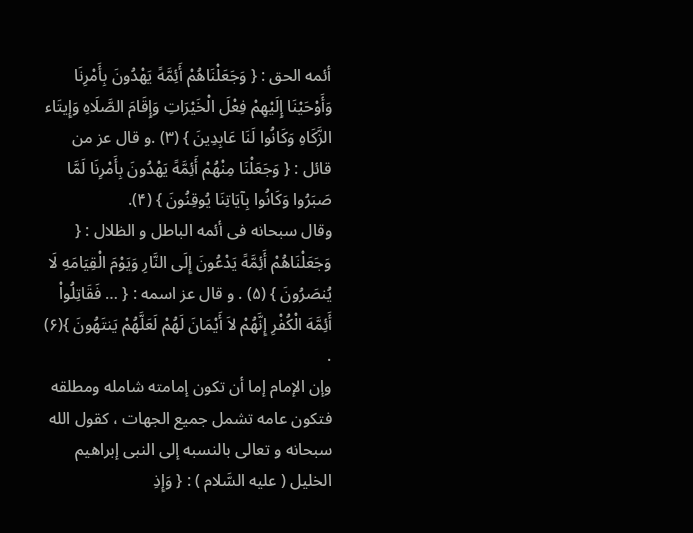أئمه الحق : { وَجَعَلْنَاهُمْ أَئِمَّهً یَهْدُونَ بِأَمْرِنَا وَأَوْحَیْنَا إِلَیْهِمْ فِعْلَ الْخَیْرَاتِ وَإِقَامَ الصَّلَاهِ وَإِیتَاء الزَّکَاهِ وَکَانُوا لَنَا عَابِدِینَ } (۳) .و قال عز من قائل : { وَجَعَلْنَا مِنْهُمْ أَئِمَّهً یَهْدُونَ بِأَمْرِنَا لَمَّا صَبَرُوا وَکَانُوا بِآیَاتِنَا یُوقِنُونَ } (۴).
وقال سبحانه فی أئمه الباطل و الظلال : { وَجَعَلْنَاهُمْ أَئِمَّهً یَدْعُونَ إِلَى النَّارِ وَیَوْمَ الْقِیَامَهِ لَا یُنصَرُونَ } (۵) . و قال عز اسمه : { … فَقَاتِلُواْ أَئِمَّهَ الْکُفْرِ إِنَّهُمْ لاَ أَیْمَانَ لَهُمْ لَعَلَّهُمْ یَنتَهُونَ }(۶) .
وإن الإمام إما أن تکون إمامته شامله ومطلقه فتکون عامه تشمل جمیع الجهات ، کقول الله سبحانه و تعالى بالنسبه إلى النبی إبراهیم الخلیل ( علیه السَّلام ) : { وَإِذِ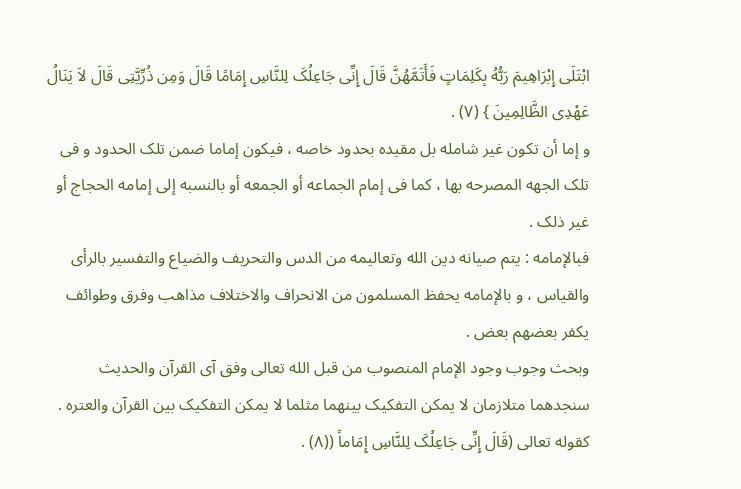ابْتَلَى إِبْرَاهِیمَ رَبُّهُ بِکَلِمَاتٍ فَأَتَمَّهُنَّ قَالَ إِنِّی جَاعِلُکَ لِلنَّاسِ إِمَامًا قَالَ وَمِن ذُرِّیَّتِی قَالَ لاَ یَنَالُ عَهْدِی الظَّالِمِینَ } (۷) .
و إما أن تکون غیر شامله بل مقیده بحدود خاصه ، فیکون إماما ضمن تلک الحدود و فی تلک الجهه المصرحه بها ، کما فی إمام الجماعه أو الجمعه أو بالنسبه إلى إمامه الحجاج أو غیر ذلک .
فبالإمامه : یتم صیانه دین الله وتعالیمه من الدس والتحریف والضیاع والتفسیر بالرأی والقیاس ، و بالإمامه یحفظ المسلمون من الانحراف والاختلاف مذاهب وفرق وطوائف یکفر بعضهم بعض .
وبحث وجوب وجود الإمام المنصوب من قبل الله تعالى وفق آی القرآن والحدیث سنجدهما متلازمان لا یمکن التفکیک بینهما مثلما لا یمکن التفکیک بین القرآن والعتره .
کقوله تعالى (قَالَ إِنِّی جَاعِلُکَ لِلنَّاسِ إِمَاماً ((۸) .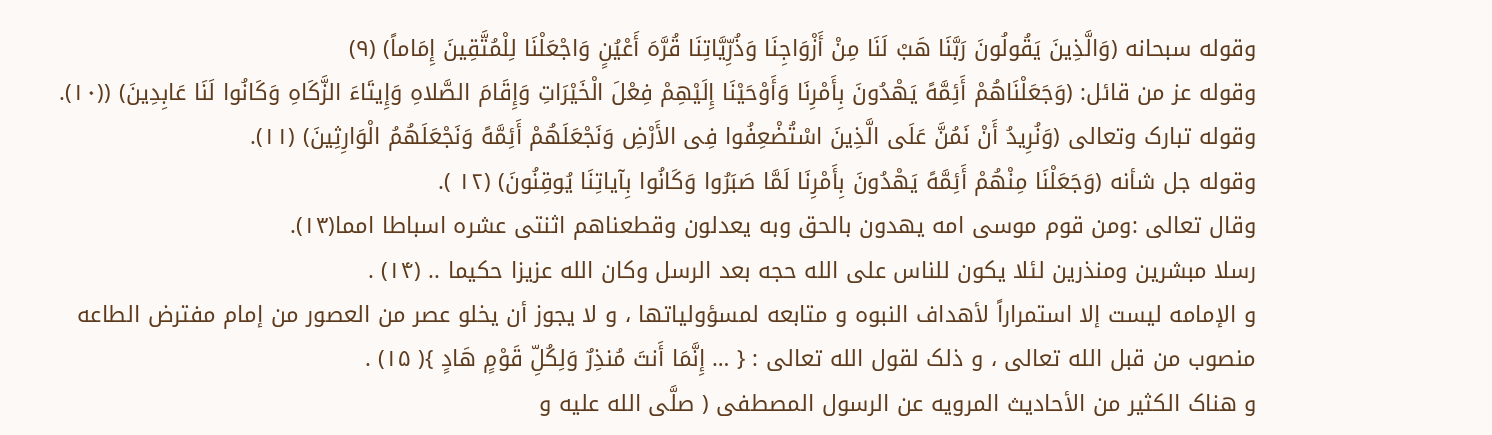وقوله سبحانه (وَالَّذِینَ یَقُولُونَ رَبَّنَا هَبْ لَنَا مِنْ أَزْوَاجِنَا وَذُرِّیَّاتِنَا قُرَّهَ أَعْیُنٍ وَاجْعَلْنَا لِلْمُتَّقِینَ إِمَاماً) (۹)
وقوله عز من قائل: (وَجَعَلْنَاهُمْ أَئِمَّهً یَهْدُونَ بِأَمْرِنَا وَأَوْحَیْنَا إِلَیْهِمْ فِعْلَ الْخَیْرَاتِ وَإِقَامَ الصَّلاهِ وَإِیتَاءَ الزَّکَاهِ وَکَانُوا لَنَا عَابِدِینَ) ((۱۰).
وقوله تبارک وتعالى (وَنُرِیدُ أَنْ نَمُنَّ عَلَى الَّذِینَ اسْتُضْعِفُوا فِی الأَرْضِ وَنَجْعَلَهُمْ أَئِمَّهً وَنَجْعَلَهُمُ الْوَارِثِینَ) (۱۱).
وقوله جل شأنه (وَجَعَلْنَا مِنْهُمْ أَئِمَّهً یَهْدُونَ بِأَمْرِنَا لَمَّا صَبَرُوا وَکَانُوا بِآیاتِنَا یُوقِنُونَ) (۱۲ ).
وقال تعالى :ومن قوم موسى امه یهدون بالحق وبه یعدلون وقطعناهم اثنتى عشره اسباطا امما(۱۳).
رسلا مبشرین ومنذرین لئلا یکون للناس على الله حجه بعد الرسل وکان الله عزیزا حکیما .. (۱۴) .
و الإمامه لیست إلا استمراراً لأهداف النبوه و متابعه لمسؤولیاتها ، و لا یجوز أن یخلو عصر من العصور من إمام مفترض الطاعه منصوب من قبل الله تعالى ، و ذلک لقول الله تعالى : { … إِنَّمَا أَنتَ مُنذِرٌ وَلِکُلِّ قَوْمٍ هَادٍ }( ۱۵) .
و هناک الکثیر من الأحادیث المرویه عن الرسول المصطفى ( صلَّى الله علیه و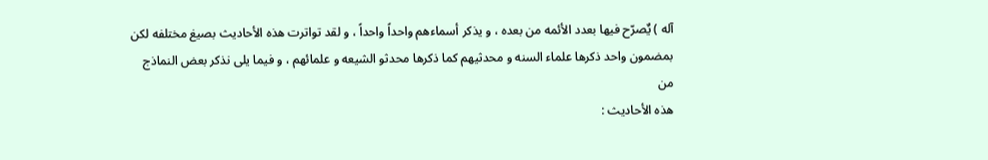آله ) یٌصرّح فیها بعدد الأئمه من بعده ، و یذکر أسماءهم واحداً واحداً ، و لقد تواترت هذه الأحادیث بصیغ مختلفه لکن بمضمون واحد ذکرها علماء السنه و محدثیهم کما ذکرها محدثو الشیعه و علمائهم ، و فیما یلی نذکر بعض النماذج من
هذه الأحادیث :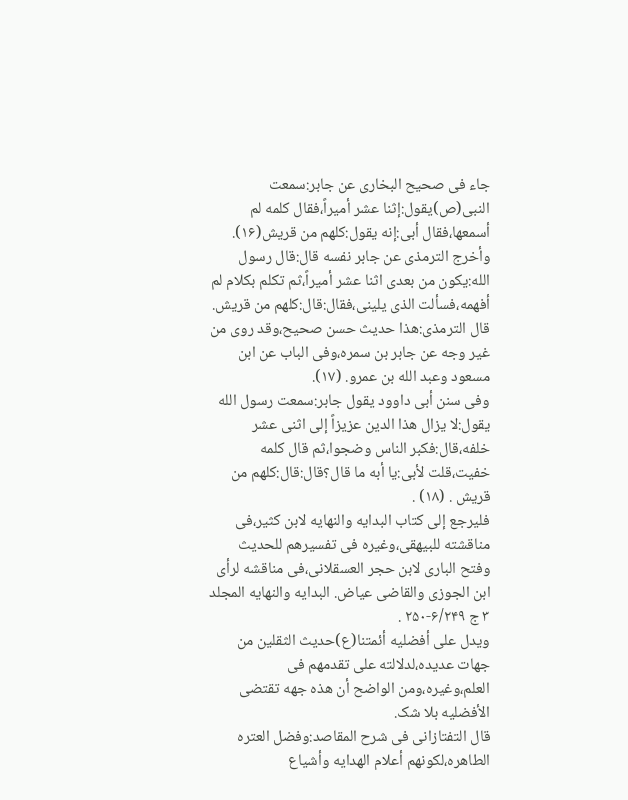جاء فی صحیح البخاری عن جابر:سمعت النبی(ص)یقول:إثنا عشر أمیراً،فقال کلمه لم أسمعها،فقال أبی:إنه یقول:کلهم من قریش(۱۶).
وأخرج الترمذی عن جابر نفسه قال:قال رسول الله:یکون من بعدی اثنا عشر أمیراً،ثم تکلم بکلام لم أفهمه،فسألت الذی یلینی،فقال:قال:کلهم من قریش. قال الترمذی:هذا حدیث حسن صحیح،وقد روی من غیر وجه عن جابر بن سمره،وفی الباب عن ابن مسعود وعبد الله بن عمرو. (۱۷).
وفی سنن أبی داوود یقول جابر:سمعت رسول الله یقول:لا یزال هذا الدین عزیزاً إلى اثنی عشر خلفه،قال:فکبر الناس وضجوا،ثم قال کلمه خفیت،قلت لأبی:یا أبه ما قال؟قال:قال:کلهم من قریش . (۱۸) .
فلیرجع إلى کتاب البدایه والنهایه لابن کثیر،فی مناقشته للبیهقی،وغیره فی تفسیرهم للحدیث وفتح الباری لابن حجر العسقلانی،فی مناقشه لرأی ابن الجوزی والقاضی عیاض. البدایه والنهایه المجلد ۳ ج ۶/۲۴۹-۲۵۰ .
ویدل على أفضلیه أئمتنا(ع)حدیث الثقلین من جهات عدیده،لدلالته على تقدمهم فی العلم،وغیره،ومن الواضح أن هذه جهه تقتضی الأفضلیه بلا شک.
قال التفتازانی فی شرح المقاصد:وفضل العتره الطاهره،لکونهم أعلام الهدایه وأشیاع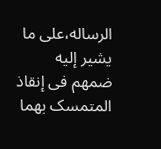الرساله،على ما یشیر إلیه ضمهم فی إنقاذ المتمسک بهما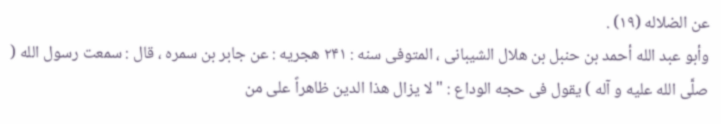عن الضلاله (۱۹) .
وأبو عبد الله أحمد بن حنبل بن هلال الشیبانی ، المتوفى سنه : ۲۴۱ هجریه : عن جابر بن سمره ، قال : سمعت رسول الله ( صلَّى الله علیه و آله ) یقول فی حجه الوداع : " لا یزال هذا الدین ظاهراً على من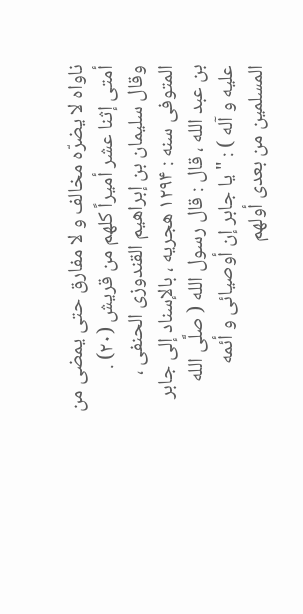ناواه لا یضرّه مخالف و لا مفارق حتى یمضی من أمتی إثنا عشر أمیراً کلهم من قریش (۲۰) .
وقال سلیمان بن إبراهیم القندوزی الحنفی ، المتوفى سنه : ۱۲۹۴ هجریه ، بالإسناد إلى جابر بن عبد الله ، قال : قال رسول الله ( صلَّى الله علیه و آله ) : " یا جابر إن أوصیائی و أئمه المسلمین من بعدی أولهم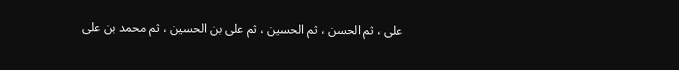علی ، ثم الحسن ، ثم الحسین ، ثم علی بن الحسین ، ثم محمد بن علی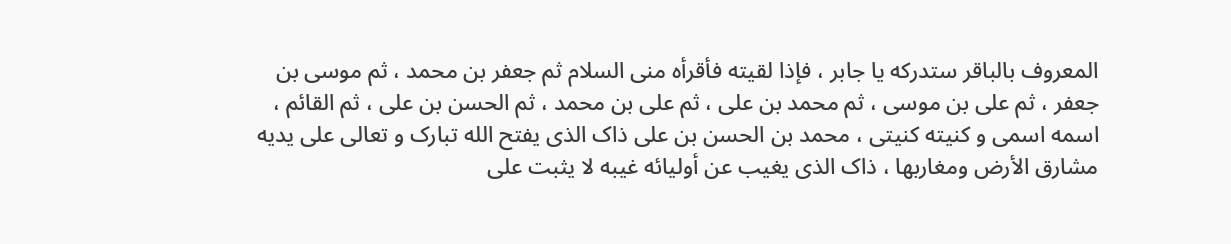المعروف بالباقر ستدرکه یا جابر ، فإذا لقیته فأقرأه منی السلام ثم جعفر بن محمد ، ثم موسى بن جعفر ، ثم علی بن موسى ، ثم محمد بن علی ، ثم علی بن محمد ، ثم الحسن بن علی ، ثم القائم ، اسمه اسمی و کنیته کنیتی ، محمد بن الحسن بن علی ذاک الذی یفتح الله تبارک و تعالى على یدیه مشارق الأرض ومغاربها ، ذاک الذی یغیب عن أولیائه غیبه لا یثبت على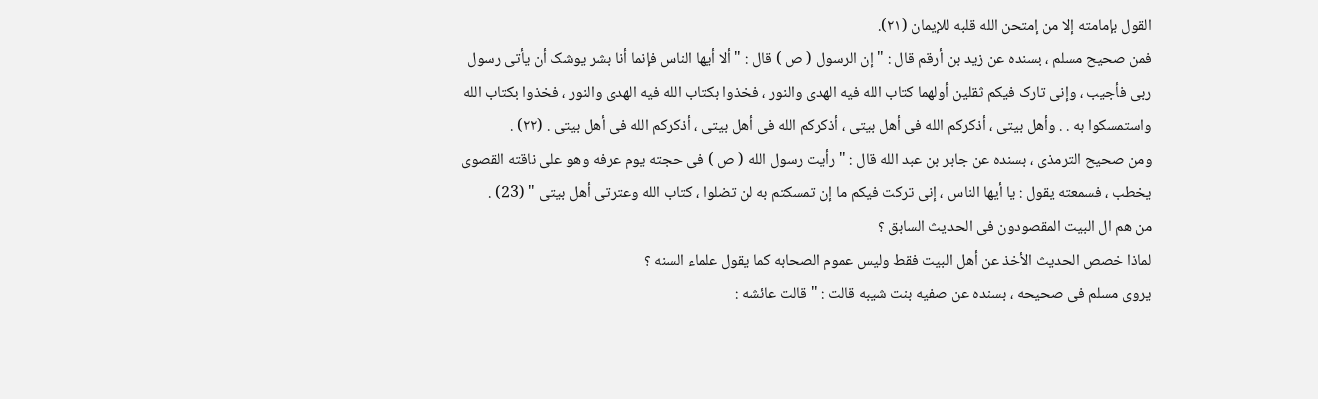القول بإمامته إلا من إمتحن الله قلبه للإیمان (۲۱).
فمن صحیح مسلم ، بسنده عن زید بن أرقم قال : " إن الرسول ( ص ) قال : " ألا أیها الناس فإنما أنا بشر یوشک أن یأتی رسول ربی فأجیب ، وإنی تارک فیکم ثقلین أولهما کتاب الله فیه الهدى والنور ، فخذوا بکتاب الله فیه الهدى والنور ، فخذوا بکتاب الله واستمسکوا به . . وأهل بیتی ، أذکرکم الله فی أهل بیتی ، أذکرکم الله فی أهل بیتی ، أذکرکم الله فی أهل بیتی . (۲۲) .
ومن صحیح الترمذی ، بسنده عن جابر بن عبد الله قال : " رأیت رسول الله ( ص ) فی حجته یوم عرفه وهو على ناقته القصوى یخطب ، فسمعته یقول : یا أیها الناس ، إنی ترکت فیکم ما إن تمسکتم به لن تضلوا ، کتاب الله وعترتی أهل بیتی " (23) .
من هم ال البیت المقصودون فی الحدیث السابق ؟
لماذا خصص الحدیث الأخذ عن أهل البیت فقط ولیس عموم الصحابه کما یقول علماء السنه ؟
یروی مسلم فی صحیحه ، بسنده عن صفیه بنت شیبه قالت : " قالت عائشه :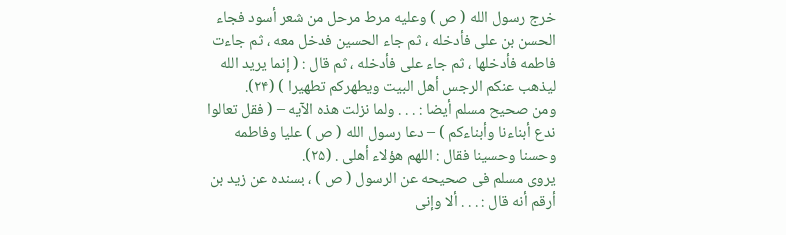خرج رسول الله ( ص ) وعلیه مرط مرحل من شعر أسود فجاء الحسن بن علی فأدخله ، ثم جاء الحسین فدخل معه ، ثم جاءت فاطمه فأدخلها ، ثم جاء علی فأدخله ، ثم قال : ( إنما یرید الله لیذهب عنکم الرجس أهل البیت ویطهرکم تطهیرا ) (۲۴).
ومن صحیح مسلم أیضا : . . . ولما نزلت هذه الآیه – ( فقل تعالوا ندع أبناءنا وأبناءکم ) – دعا رسول الله ( ص ) علیا وفاطمه وحسنا وحسینا فقال : اللهم هؤلاء أهلی . (۲۵).
یروی مسلم فی صحیحه عن الرسول ( ص ) ، بسنده عن زید بن أرقم أنه قال : . . . ألا وإنی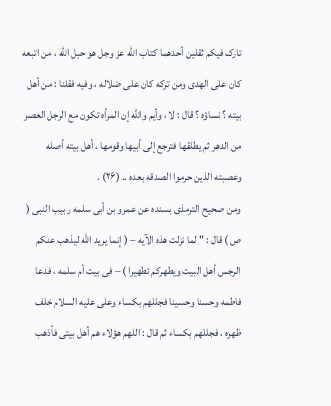تارک فیکم ثقلین أحدهما کتاب الله عز وجل هو حبل الله ، من اتبعه کان على الهدى ومن ترکه کان على ضلاله ، وفیه فقلنا : من أهل بیته ؟ نساؤه ؟ قال : لا ، وأیم والله إن المرأه تکون مع الرجل العصر من الدهر ثم یطلقها فترجع إلى أبیها وقومها ، أهل بیته أصله وعصبته الذین حرموا الصدقه بعده .. (۲۶) .
ومن صحیح الترمذی بسنده عن عمرو بن أبی سلمه ربیب النبی ( ص ) قال : " لما نزلت هذه الآیه – ( إنما یرید الله لیذهب عنکم الرجس أهل البیت ویطهرکم تطهیرا ) – فی بیت أم سلمه ، فدعا فاطمه وحسنا وحسینا فجللهم بکساء وعلی علیه السلام خلف ظهره ، فجللهم بکساء ثم قال : اللهم هؤلاء هم أهل بیتی فأذهب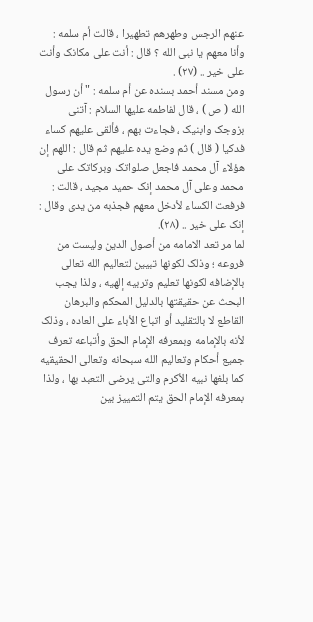عنهم الرجس وطهرهم تطهیرا ، قالت أم سلمه : وأنا معهم یا نبی الله ؟ قال : أنت على مکانک وأنت على خیر .. (۲۷) .
ومن مسند أحمد بسنده عن أم سلمه : " أن رسول الله ( ص ) ، قال لفاطمه علیها السلام : آتنی بزوجک وابنیک ، فجاءت بهم ، فألقى علیهم کساء فدکیا ( قال ) ثم وضع یده علیهم ثم قال : اللهم إن هؤلاء آل محمد فاجعل صلواتک وبرکاتک على محمد وعلى آل محمد إنک حمید مجید ، قالت : فرفعت الکساء لأدخل معهم فجذبه من یدی وقال : إنک على خیر .. (۲۸).
لما مر تعد الامامه من أصول الدین ولیست من فروعه ؛ وذلک لکونها تبیین لتعالیم الله تعالى بالإضافه لکونها تعلیم وتربیه إلهیه ، ولذا یجب البحث عن حقیقتها بالدلیل المحکم والبرهان القاطع لا بالتقلید أو اتباع الأباء على العاده ، وذلک لأنه بالإمامه وبمعرفه الإمام الحق وأتباعه تعرف جمیع أحکام وتعالیم الله سبحانه وتعالى الحقیقیه کما بلغها نبیه الأکرم والتی یرضى التعبد بها ، ولذا بمعرفه الإمام الحق یتم التمییز بین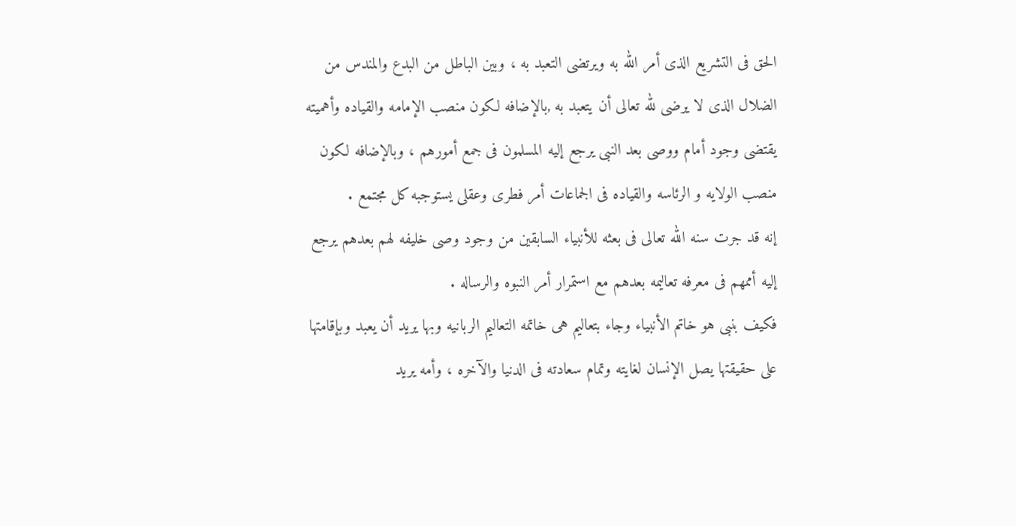الحق فی التشریع الذی أمر الله به ویرتضی التعبد به ، وبین الباطل من البدع والمندس من الضلال الذی لا یرضى لله تعالى أن یتعبد به ,بالإضافه لکون منصب الإمامه والقیاده وأهمیته یقتضی وجود أمام ووصی بعد النبی یرجع إلیه المسلمون فی جمع أمورهم ، وبالإضافه لکون منصب الولایه و الرئاسه والقیاده فی الجماعات أمر فطری وعقلی یستوجبه کل مجتمع .
إنه قد جرت سنه الله تعالى فی بعثه للأنبیاء السابقین من وجود وصی خلیفه لهم بعدهم یرجع إلیه أممهم فی معرفه تعالیمه بعدهم مع استمرار أمر النبوه والرساله .
فکیف بنبی هو خاتم الأنبیاء وجاء بتعالیم هی خاتمه التعالیم الربانیه وبها یرید أن یعبد وبإقامتها على حقیقتها یصل الإنسان لغایته وتمام سعادته فی الدنیا والآخره ، وأمه یرید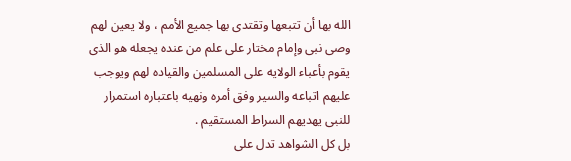الله بها أن تتبعها وتقتدی بها جمیع الأمم ، ولا یعین لهم وصی نبی وإمام مختار على علم من عنده یجعله هو الذی یقوم بأعباء الولایه على المسلمین والقیاده لهم ویوجب علیهم اتباعه والسیر وفق أمره ونهیه باعتباره استمرار للنبی یهدیهم السراط المستقیم .
بل کل الشواهد تدل على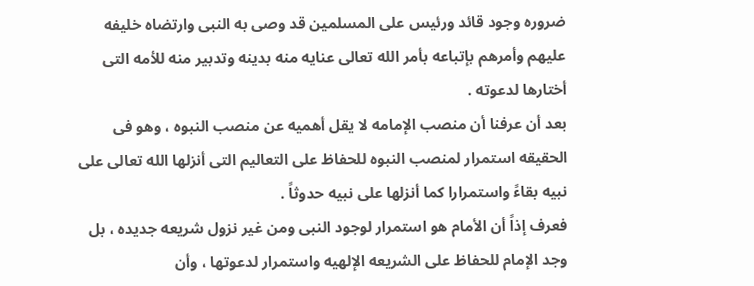ضروره وجود قائد ورئیس على المسلمین قد وصى به النبی وارتضاه خلیفه علیهم وأمرهم بإتباعه بأمر الله تعالى عنایه منه بدینه وتدبیر منه للأمه التی أختارها لدعوته .
بعد أن عرفنا أن منصب الإمامه لا یقل أهمیه عن منصب النبوه ، وهو فی الحقیقه استمرار لمنصب النبوه للحفاظ على التعالیم التی أنزلها الله تعالى على نبیه بقاءً واستمرارا کما أنزلها على نبیه حدوثاً .
فعرف إذاً أن الأمام هو استمرار لوجود النبی ومن غیر نزول شریعه جدیده ، بل وجد الإمام للحفاظ على الشریعه الإلهیه واستمرار لدعوتها ، وأن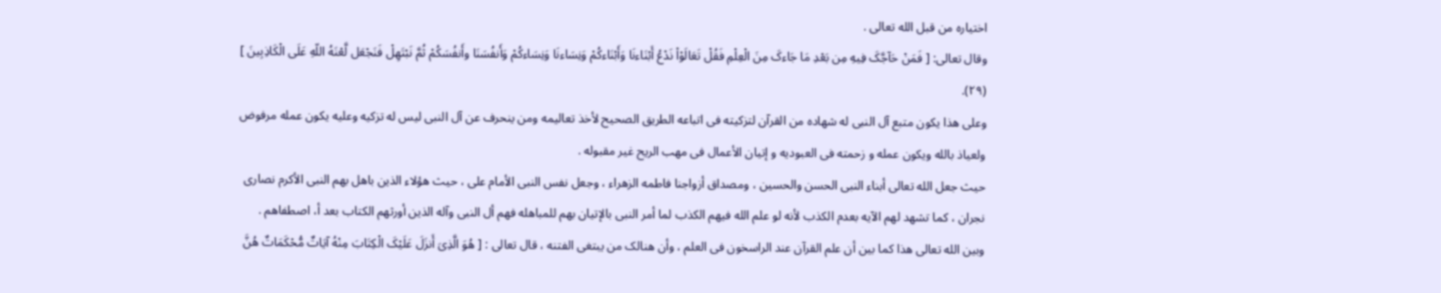اختیاره من قبل الله تعالى .
وقال تعالى: [ فَمَنْ حَآجَّکَ فِیهِ مِن بَعْدِ مَا جَاءکَ مِنَ الْعِلْمِ فَقُلْ تَعَالَوْاْ نَدْعُ أَبْنَاءنَا وَأَبْنَاءکُمْ وَنِسَاءنَا وَنِسَاءکُمْ وَأَنفُسَنَا وأَنفُسَکُمْ ثُمَّ نَبْتَهِلْ فَنَجْعَل لَّعْنَهُ اللّهِ عَلَى الْکَاذِبِینَ ] (۲۹).
وعلى هذا یکون متبع آل النبی له شهاده من القرآن لتزکیته فی اتباعه الطریق الصحیح لأخذ تعالیمه ومن ینحرف عن آل النبی لیس له تزکیه وعلیه یکون عمله مرفوض ولعیاذ بالله ویکون عمله و زحمته فی العبودیه و إتیان الأعمال فی مهب الریح غیر مقبوله .
حیث جعل الله تعالى أبناء النبی الحسن والحسین ، ومصداق أزواجنا فاطمه الزهراء ، وجعل نفس النبی الأمام علی ، حیث هؤلاء الذین باهل بهم النبی الأکرم نصارى نجران ، کما تشهد لهم الآیه بعدم الکذب لأنه لو علم الله فیهم الکذب لما أمر النبی بالإتیان بهم للمباهله فهم أل النبی وآله الذین أورثهم الکتاب بعد أ، اصطفاهم .
وبین الله تعالى هذا کما بین أن علم القرآن عند الراسخون فی العلم ، وأن هنالک من یبتغی الفتنه ، قال تعالى : [ هُوَ الَّذِیَ أَنزَلَ عَلَیْکَ الْکِتَابَ مِنْهُ آیَاتٌ مُّحْکَمَاتٌ هُنَّ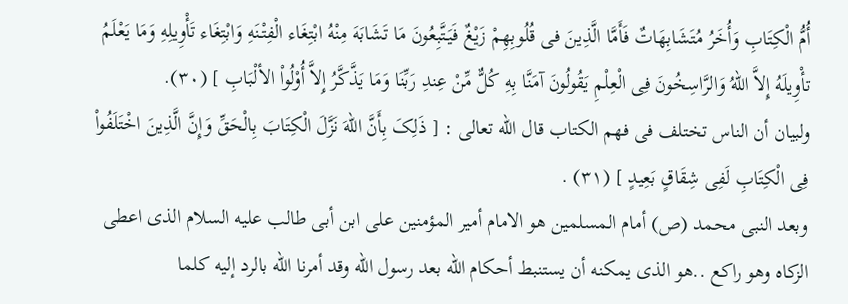أُمُّ الْکِتَابِ وَأُخَرُ مُتَشَابِهَاتٌ فَأَمَّا الَّذِینَ فی قُلُوبِهِمْ زَیْغٌ فَیَتَّبِعُونَ مَا تَشَابَهَ مِنْهُ ابْتِغَاء الْفِتْنَهِ وَابْتِغَاء تَأْوِیلِهِ وَمَا یَعْلَمُ تأْوِیلَهُ إِلاَّ اللّهُ وَالرَّاسِخُونَ فِی الْعِلْمِ یَقُولُونَ آمَنَّا بِهِ کُلٌّ مِّنْ عِندِ رَبِّنَا وَمَا یَذَّکَّرُ إِلاَّ أُوْلُواْ الألْبَابِ ] (۳۰).
ولبیان أن الناس تختلف فی فهم الکتاب قال الله تعالى : [ ذَلِکَ بِأَنَّ اللّهَ نَزَّلَ الْکِتَابَ بِالْحَقِّ وَإِنَّ الَّذِینَ اخْتَلَفُواْ فِی الْکِتَابِ لَفِی شِقَاقٍ بَعِیدٍ ] (۳۱) .
وبعد النبی محمد (ص) أمام المسلمین هو الامام أمیر المؤمنین علی ابن أبی طالب علیه السلام الذی اعطى الزکاه وهو راکع ..هو الذی یمکنه أن یستنبط أحکام الله بعد رسول الله وقد أمرنا الله بالرد إلیه کلما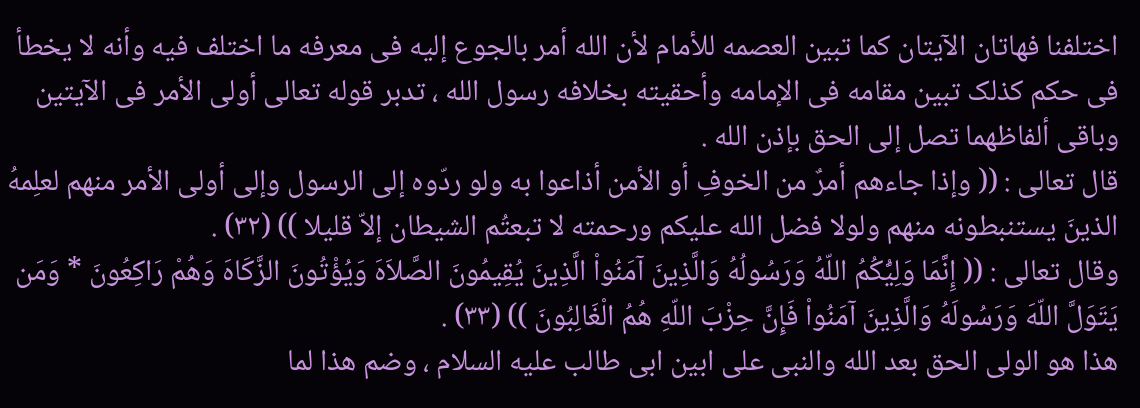اختلفنا فهاتان الآیتان کما تبین العصمه للأمام لأن الله أمر بالجوع إلیه فی معرفه ما اختلف فیه وأنه لا یخطأ فی حکم کذلک تبین مقامه فی الإمامه وأحقیته بخلافه رسول الله ، تدبر قوله تعالى أولی الأمر فی الآیتین وباقی ألفاظهما تصل إلى الحق بإذن الله .
قال تعالى : (( وإذا جاءهم أمرٌ من الخوفِ أو الأمن أذاعوا به ولو ردّوه إلى الرسول وإلى أولی الأمر منهم لعلِمهُ الذینَ یستنبطونه منهم ولولا فضل الله علیکم ورحمته لا تبعتُم الشیطان إلاّ قلیلا )) (۳۲) .
وقال تعالى : (( إِنَّمَا وَلِیُّکُمُ اللّهُ وَرَسُولُهُ وَالَّذِینَ آمَنُواْ الَّذِینَ یُقِیمُونَ الصَّلاَهَ وَیُؤْتُونَ الزَّکَاهَ وَهُمْ رَاکِعُونَ * وَمَن یَتَوَلَّ اللّهَ وَرَسُولَهُ وَالَّذِینَ آمَنُواْ فَإِنَّ حِزْبَ اللّهِ هُمُ الْغَالِبُونَ )) (۳۳) .
هذا هو الولی الحق بعد الله والنبی علی ابین ابی طالب علیه السلام ، وضم هذا لما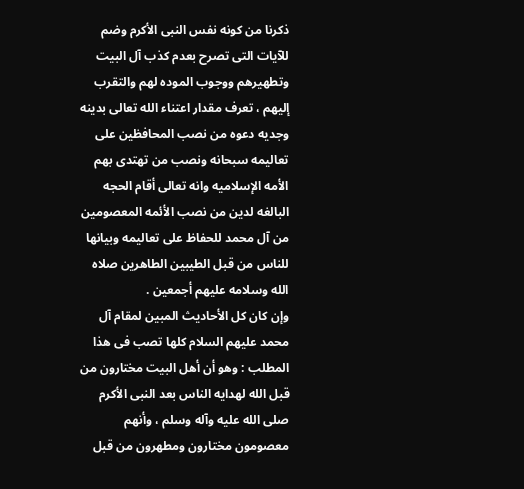ذکرنا من کونه نفس النبی الأکرم وضم للآیات التی تصرح بعدم کذب آل البیت وتطهیرهم ووجوب الموده لهم والتقرب إلیهم ، تعرف مقدار اعتناء الله تعالى بدینه وجدیه دعوه من نصب المحافظین على تعالیمه سبحانه ونصب من تهتدی بهم الأمه الإسلامیه وانه تعالى أقام الحجه البالغه لدین من نصب الأئمه المعصومین من آل محمد للحفاظ على تعالیمه وبیانها للناس من قبل الطیبین الطاهرین صلاه الله وسلامه علیهم أجمعین .
وإن کان کل الأحادیث المبین لمقام آل محمد علیهم السلام کلها تصب فی هذا المطلب : وهو أن أهل البیت مختارون من قبل الله لهدایه الناس بعد النبی الأکرم صلى الله علیه وآله وسلم ، وأنهم معصومون مختارون ومطهرون من قبل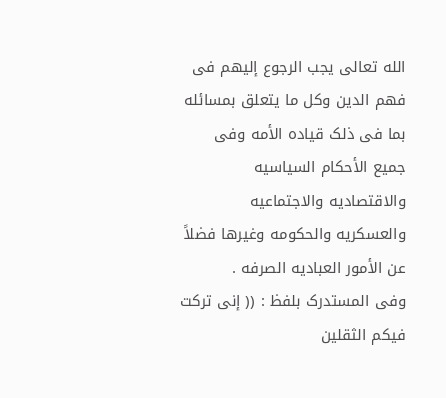الله تعالى یجب الرجوع إلیهم فی فهم الدین وکل ما یتعلق بمسائله بما فی ذلک قیاده الأمه وفی جمیع الأحکام السیاسیه والاقتصادیه والاجتماعیه والعسکریه والحکومه وغیرها فضلاً عن الأمور العبادیه الصرفه .
وفی المستدرک بلفظ : (( إنی ترکت فیکم الثقلین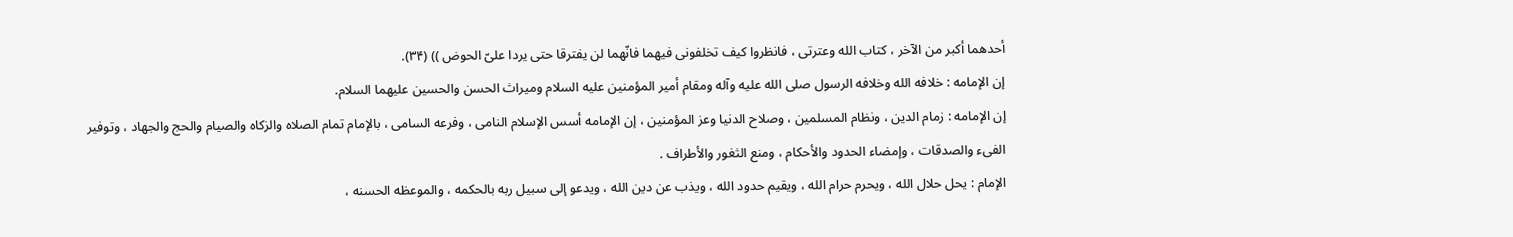أحدهما أکبر من الآخر ، کتاب الله وعترتی ، فانظروا کیف تخلفونی فیهما فانّهما لن یفترقا حتى یردا علیّ الحوض )) (۳۴).
إن الإمامه : خلافه الله وخلافه الرسول صلى الله علیه وآله ومقام أمیر المؤمنین علیه السلام ومیراث الحسن والحسین علیهما السلام.
إن الإمامه : زمام الدین ، ونظام المسلمین ، وصلاح الدنیا وعز المؤمنین ، إن الإمامه أسس الإسلام النامی ، وفرعه السامی ، بالإمام تمام الصلاه والزکاه والصیام والحج والجهاد ، وتوفیر الفیء والصدقات ، وإمضاء الحدود والأحکام ، ومنع الثغور والأطراف .
الإمام : یحل حلال الله ، ویحرم حرام الله ، ویقیم حدود الله ، ویذب عن دین الله ، ویدعو إلى سبیل ربه بالحکمه ، والموعظه الحسنه ،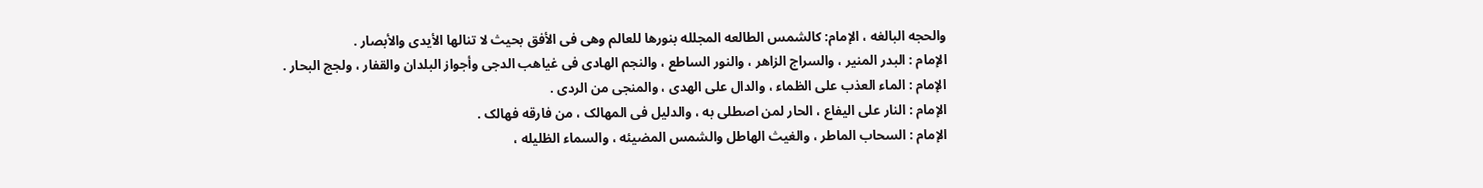والحجه البالغه ، الإمام: کالشمس الطالعه المجلله بنورها للعالم وهی فی الأفق بحیث لا تنالها الأیدی والأبصار .
الإمام : البدر المنیر ، والسراج الزاهر ، والنور الساطع ، والنجم الهادی فی غیاهب الدجى وأجواز البلدان والقفار ، ولجج البحار .
الإمام : الماء العذب على الظماء ، والدال على الهدى ، والمنجی من الردى .
الإمام : النار على الیفاع ، الحار لمن اصطلى به ، والدلیل فی المهالک ، من فارقه فهالک .
الإمام : السحاب الماطر ، والغیث الهاطل والشمس المضیئه ، والسماء الظلیله ،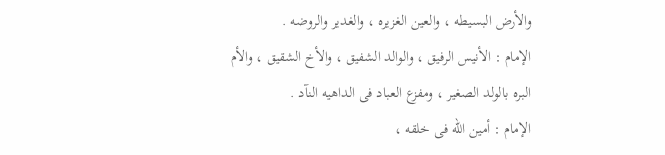والأرض البسیطه ، والعین الغزیره ، والغدیر والروضه .
الإمام : الأنیس الرفیق ، والوالد الشفیق ، والأخ الشقیق ، والأم البره بالولد الصغیر ، ومفزع العباد فی الداهیه النآد .
الإمام : أمین الله فی خلقه ،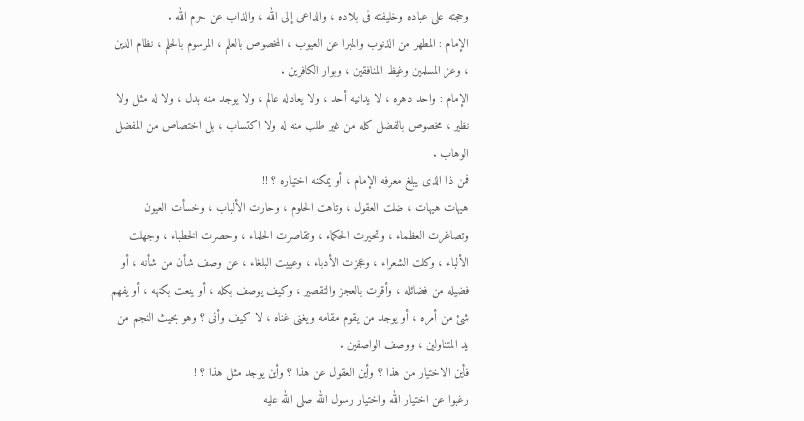وحجته على عباده وخلیفته فی بلاده ، والداعی إلى الله ، والذاب عن حرم الله .
الإمام : المطهر من الذنوب والمبرا عن العیوب ، المخصوص بالعلم ، المرسوم بالحلم ، نظام الدین ، وعز المسلمین وغیظ المنافقین ، وبوار الکافرین .
الإمام : واحد دهره ، لا یدانیه أحد ، ولا یعادله عالم ، ولا یوجد منه بدل ، ولا له مثل ولا نظیر ، مخصوص بالفضل کله من غیر طلب منه له ولا اکتساب ، بل اختصاص من المفضل الوهاب .
فمن ذا الذی یبلغ معرفه الإمام ، أو یمکنه اختیاره ؟ !!
هیهات هیهات ، ضلت العقول ، وتاهت الحلوم ، وحارت الألباب ، وخسأت العیون وتصاغرت العظماء ، وتحیرت الحکماء ، وتقاصرت الحلماء ، وحصرت الخطباء ، وجهلت الألباء ، وکلت الشعراء ، وعجزت الأدباء ، وعییت البلغاء ، عن وصف شأن من شأنه ، أو فضیله من فضائله ، وأقرت بالعجز والتقصیر ، وکیف یوصف بکله ، أو ینعت بکنهه ، أو یفهم شئ من أمره ، أو یوجد من یقوم مقامه ویغنی غناه ، لا کیف وأنى ؟ وهو بحیث النجم من ید المتناولین ، ووصف الواصفین .
فأین الاختیار من هذا ؟ وأین العقول عن هذا ؟ وأین یوجد مثل هذا ؟ !
رغبوا عن اختیار الله واختیار رسول الله صلى الله علیه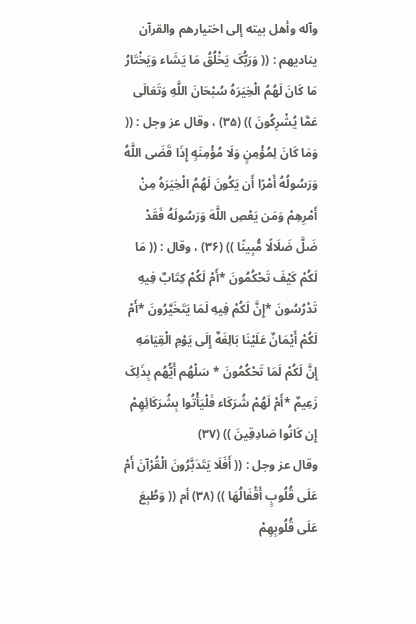وآله وأهل بیته إلى اختیارهم والقرآن ینادیهم : (( وَرَبُّکَ یَخْلُقُ مَا یَشَاء وَیَخْتَارُ مَا کَانَ لَهُمُ الْخِیَرَهُ سُبْحَانَ اللَّهِ وَتَعَالَى عَمَّا یُشْرِکُونَ )) (۳۵) ، وقال عز وجل : (( وَمَا کَانَ لِمُؤْمِنٍ وَلَا مُؤْمِنَهٍ إِذَا قَضَى اللَّهُ وَرَسُولُهُ أَمْرًا أَن یَکُونَ لَهُمُ الْخِیَرَهُ مِنْ أَمْرِهِمْ وَمَن یَعْصِ اللَّهَ وَرَسُولَهُ فَقَدْ ضَلَّ ضَلَالًا مُّبِینًا )) (۳۶) ، وقال : (( مَا لَکُمْ کَیْفَ تَحْکُمُونَ *أَمْ لَکُمْ کِتَابٌ فِیهِ تَدْرُسُونَ *إِنَّ لَکُمْ فِیهِ لَمَا یَتَخَیَّرُونَ *أَمْ لَکُمْ أَیْمَانٌ عَلَیْنَا بَالِغَهٌ إِلَى یَوْمِ الْقِیَامَهِ إِنَّ لَکُمْ لَمَا تَحْکُمُونَ * سَلْهُم أَیُّهُم بِذَلِکَ زَعِیمٌ *أَمْ لَهُمْ شُرَکَاء فَلْیَأْتُوا بِشُرَکَائِهِمْ إِن کَانُوا صَادِقِینَ )) (۳۷)
وقال عز وجل : (( أَفَلَا یَتَدَبَّرُونَ الْقُرْآنَ أَمْ عَلَى قُلُوبٍ أَقْفَالُهَا )) (۳۸) أم (( وَطُبِعَ عَلَى قُلُوبِهِمْ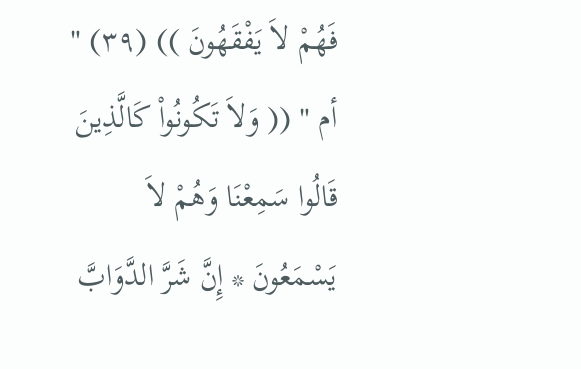فَهُمْ لاَ یَفْقَهُونَ )) (۳۹) " أم " (( وَلاَ تَکُونُواْ کَالَّذِینَ قَالُوا سَمِعْنَا وَهُمْ لاَ یَسْمَعُونَ * إِنَّ شَرَّ الدَّوَابَّ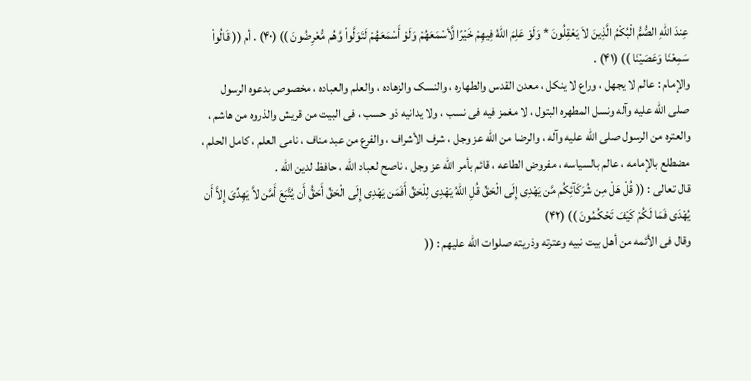عِندَ اللّهِ الصُّمُّ الْبُکْمُ الَّذِینَ لاَ یَعْقِلُونَ * وَلَوْ عَلِمَ اللّهُ فِیهِمْ خَیْرًا لَّأسْمَعَهُمْ وَلَوْ أَسْمَعَهُمْ لَتَوَلَّواْ وَّهُم مُّعْرِضُونَ )) (۴۰) . أم (( قَالُواْ سَمِعْنَا وَعَصَیْنَا )) (۴۱) .
والإمام : عالم لا یجهل ، وراع لا ینکل ، معدن القدس والطهاره ، والنسک والزهاده ، والعلم والعباده ، مخصوص بدعوه الرسول صلى الله علیه وآله ونسل المطهره البتول ، لا مغمز فیه فی نسب ، ولا یدانیه ذو حسب ، فی البیت من قریش والذروه من هاشم ، والعتره من الرسول صلى الله علیه وآله ، والرضا من الله عز وجل ، شرف الأشراف ، والفرع من عبد مناف ، نامی العلم ، کامل الحلم ، مضطلع بالإمامه ، عالم بالسیاسه ، مفروض الطاعه ، قائم بأمر الله عز وجل ، ناصح لعباد الله ، حافظ لدین الله .
قال تعالى : (( قُلْ هَلْ مِن شُرَکَآئِکُم مَّن یَهْدِی إِلَى الْحَقِّ قُلِ اللّهُ یَهْدِی لِلْحَقِّ أَفَمَن یَهْدِی إِلَى الْحَقِّ أَحَقُّ أَن یُتَّبَعَ أَمَّن لاَّ یَهِدِّیَ إِلاَّ أَن یُهْدَى فَمَا لَکُمْ کَیْفَ تَحْکُمُونَ )) (۴۲)
وقال فی الأئمه من أهل بیت نبیه وعترته وذریته صلوات الله علیهم : ((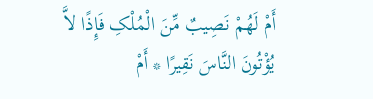أَمْ لَهُمْ نَصِیبٌ مِّنَ الْمُلْکِ فَإِذًا لاَّ یُؤْتُونَ النَّاسَ نَقِیرًا * أَمْ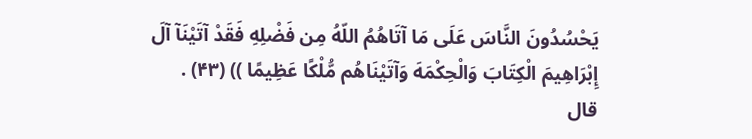یَحْسُدُونَ النَّاسَ عَلَى مَا آتَاهُمُ اللّهُ مِن فَضْلِهِ فَقَدْ آتَیْنَآ آلَ إِبْرَاهِیمَ الْکِتَابَ وَالْحِکْمَهَ وَآتَیْنَاهُم مُّلْکًا عَظِیمًا )) (۴۳) .
قال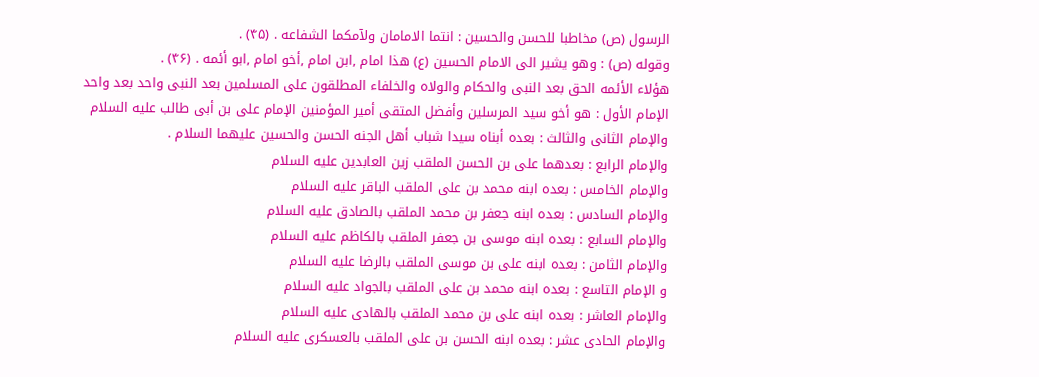الرسول (ص) مخاطبا للحسن والحسین : انتما الامامان ولآمکما الشفاعه . (۴۵) .
وقوله (ص) : وهو یشیر الى الامام الحسین (ع) هذا امام ,ابن امام ,أخو امام ,ابو أئمه . (۴۶) .
هؤلاء الأئمه الحق بعد النبی والحکام والولاه والخلفاء المطلقون على المسلمین بعد النبی واحد بعد واحد
الإمام الأول : هو أخو سید المرسلین وأفضل المتقی أمیر المؤمنین الإمام علی بن أبی طالب علیه السلام
والإمام الثانی والثالث : بعده أبناه سیدا شباب أهل الجنه الحسن والحسین علیهما السلام .
والإمام الرابع : بعدهما علی بن الحسن الملقب زین العابدین علیه السلام
والإمام الخامس : بعده ابنه محمد بن علی الملقب الباقر علیه السلام
والإمام السادس : بعده ابنه جعفر بن محمد الملقب بالصادق علیه السلام
والإمام السابع : بعده ابنه موسى بن جعفر الملقب بالکاظم علیه السلام
والإمام الثامن : بعده ابنه علی بن موسى الملقب بالرضا علیه السلام
و الإمام التاسع : بعده ابنه محمد بن علی الملقب بالجواد علیه السلام
والإمام العاشر : بعده ابنه علی بن محمد الملقب بالهادی علیه السلام
والإمام الحادی عشر : بعده ابنه الحسن بن علی الملقب بالعسکری علیه السلام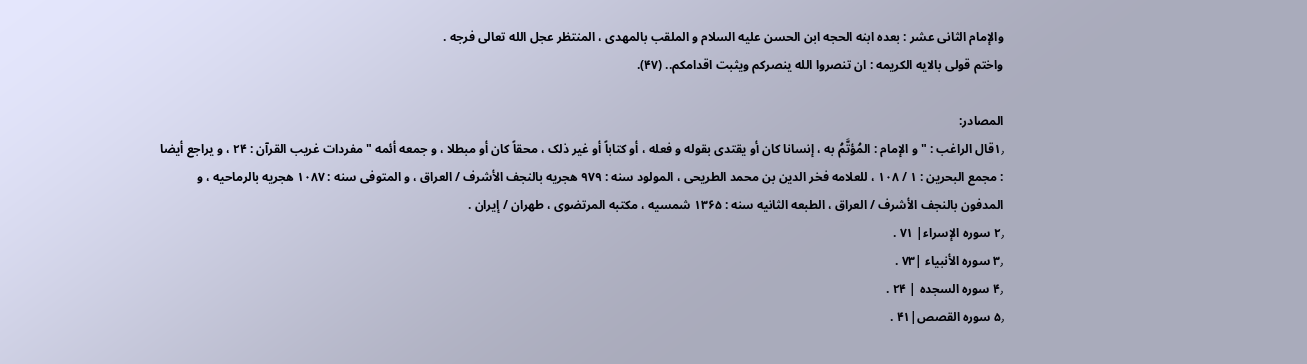والإمام الثانی عشر : بعده ابنه الحجه ابن الحسن علیه السلام و الملقب بالمهدی ، المنتظر عجل الله تعالى فرجه .
واختم قولی بالایه الکریمه : ان تنصروا الله ینصرکم ویثبت اقدامکم.. (۴۷).

المصادر:
۱٫قال الراغب : " و الإمام : المُؤتَّمُ به ، إنسانا کان أو یقتدى بقوله و فعله ، أو کتاباً أو غیر ذلک ، محقاً کان أو مبطلا ، و جمعه أئمه " مفردات غریب القرآن : ۲۴ ، و یراجع أیضا : مجمع البحرین : ۱ / ۱۰۸ ، للعلامه فخر الدین بن محمد الطریحی ، المولود سنه : ۹۷۹ هجریه بالنجف الأشرف / العراق ، و المتوفى سنه : ۱۰۸۷ هجریه بالرماحیه ، و المدفون بالنجف الأشرف / العراق ، الطبعه الثانیه سنه : ۱۳۶۵ شمسیه ، مکتبه المرتضوی ، طهران / إیران .
۲٫ سوره الإسراء| ۷۱ .
۳٫ سوره الأنبیاء |۷۳ .
۴٫ سوره السجده | ۲۴ .
۵٫ سوره القصص|۴۱ .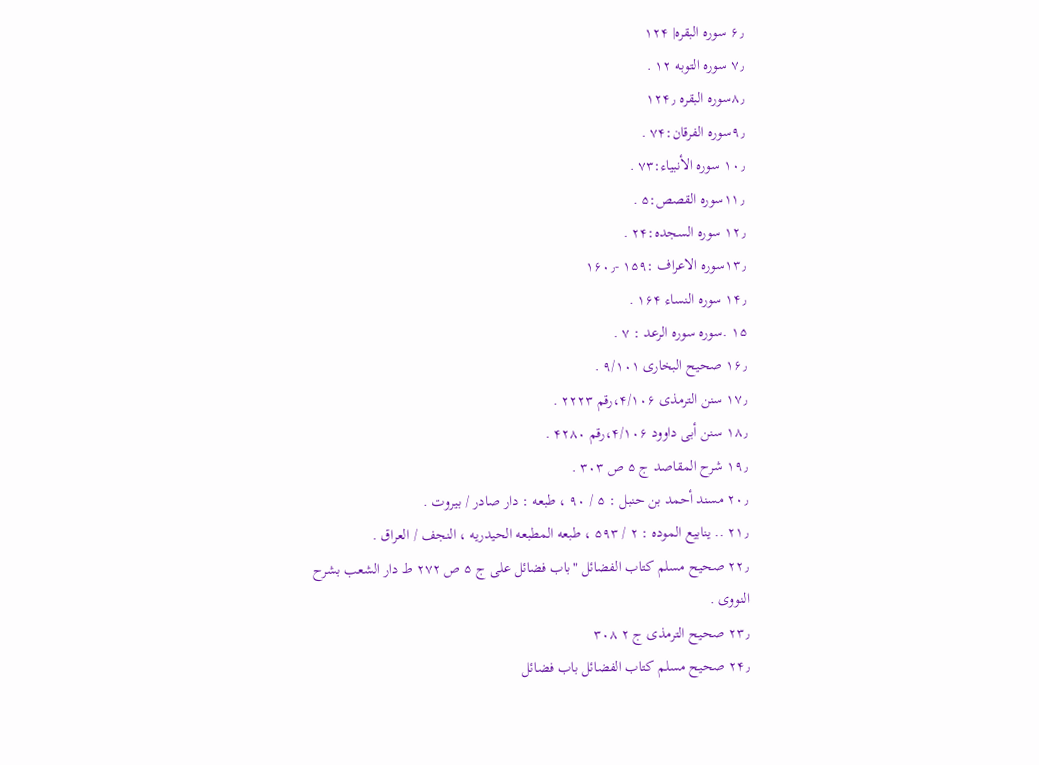۶٫ سوره البقره| ۱۲۴
۷٫ سوره التوبه ۱۲ .
۸٫سوره البقره ۱۲۴٫
۹٫سوره الفرقان:۷۴ .
۱۰٫ سوره الأنبیاء:۷۳ .
۱۱٫سوره القصص:۵ .
۱۲٫ سوره السجده:۲۴ .
۱۳٫سوره الاعراف :۱۵۹ -۱۶۰٫
۱۴٫ سوره النساء ۱۶۴ .
۱۵ .سوره سوره الرعد : ۷ .
۱۶٫ صحیح البخاری ۹/۱۰۱ .
۱۷٫ سنن الترمذی ۴/۱۰۶،رقم ۲۲۲۳ .
۱۸٫ سنن أبی داوود ۴/۱۰۶،رقم ۴۲۸۰ .
۱۹٫ شرح المقاصد ج ۵ ص ۳۰۳ .
۲۰٫ مسند أحمد بن حنبل : ۵ / ۹۰ ، طبعه : دار صادر / بیروت .
۲۱٫ .. ینابیع الموده : ۲ / ۵۹۳ ، طبعه المطبعه الحیدریه ، النجف / العراق .
۲۲٫ صحیح مسلم کتاب الفضائل "باب فضائل علی ج ۵ ص ۲۷۲ ط دار الشعب بشرح النووی .
۲۳٫ صحیح الترمذی ج ۲ ۳۰۸
۲۴٫ صحیح مسلم کتاب الفضائل باب فضائل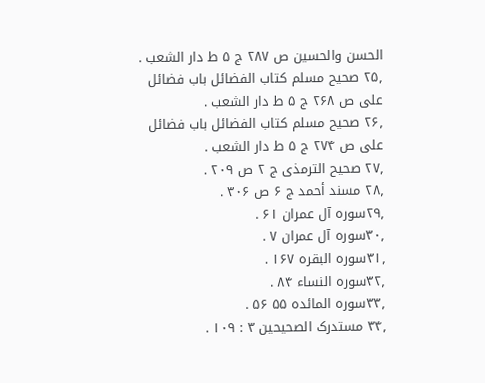الحسن والحسین ص ۲۸۷ ج ۵ ط دار الشعب .
۲۵٫ صحیح مسلم کتاب الفضائل باب فضائل علی ص ۲۶۸ ج ۵ ط دار الشعب .
۲۶٫ صحیح مسلم کتاب الفضائل باب فضائل علی ص ۲۷۴ ج ۵ ط دار الشعب .
۲۷٫ صحیح الترمذی ج ۲ ص ۲۰۹ .
۲۸٫ مسند أحمد ج ۶ ص ۳۰۶ .
۲۹٫سوره آل عمران ۶۱ .
۳۰٫سوره آل عمران ۷ .
۳۱٫سوره البقره ۱۶۷ .
۳۲٫سوره النساء ۸۴ .
۳۳٫سوره المائده ۵۵ ۵۶ .
۳۴٫ مستدرک الصحیحین ۳ : ۱۰۹ .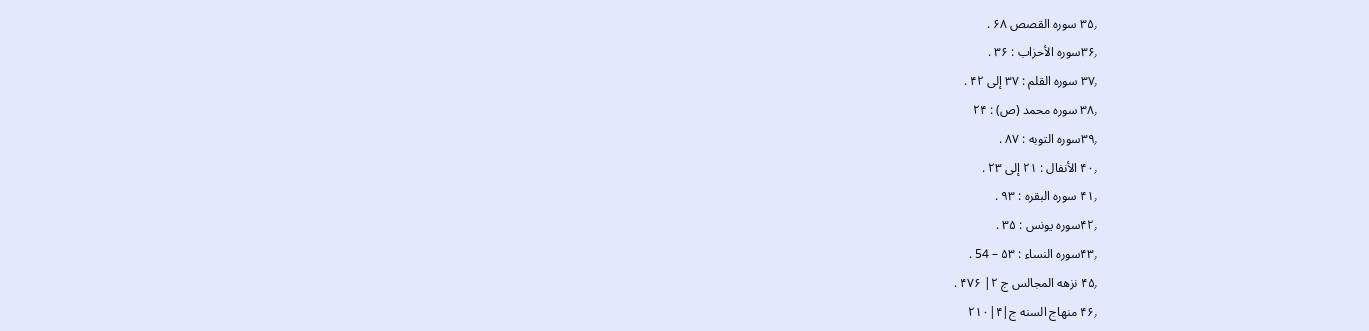۳۵٫ سوره القصص ۶۸ .
۳۶٫سوره الأحزاب : ۳۶ .
۳۷٫ سوره القلم : ۳۷ إلى ۴۲ .
۳۸٫ سوره محمد (ص) : ۲۴
۳۹٫سوره التوبه : ۸۷ .
۴۰٫ الأنفال : ۲۱ إلى ۲۳ .
۴۱٫ سوره البقره : ۹۳ .
۴۲٫سوره یونس : ۳۵ .
۴۳٫سوره النساء : ۵۳ – 54 .
۴۵٫ نزهه المجالس ج ۲| ۴۷۶ .
۴۶٫ منهاج السنه ج|۴|۲۱۰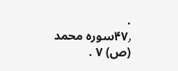.
۴۷٫سوره محمد (ص) ۷ .